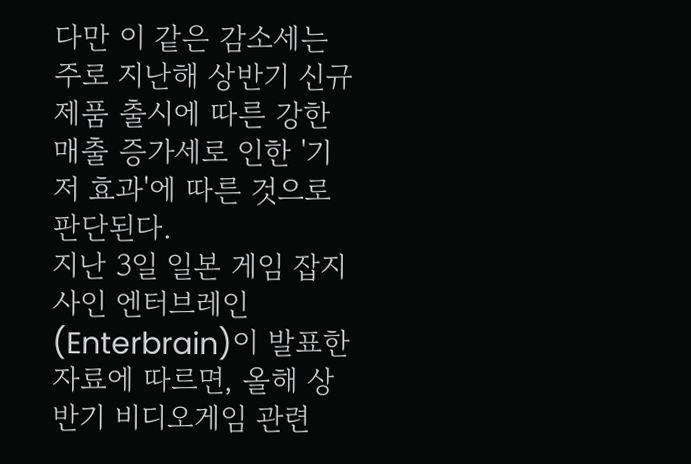다만 이 같은 감소세는 주로 지난해 상반기 신규 제품 출시에 따른 강한 매출 증가세로 인한 '기저 효과'에 따른 것으로 판단된다.
지난 3일 일본 게임 잡지사인 엔터브레인(Enterbrain)이 발표한 자료에 따르면, 올해 상반기 비디오게임 관련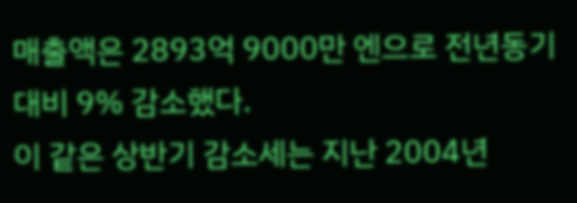매출액은 2893억 9000만 엔으로 전년동기대비 9% 감소했다.
이 같은 상반기 감소세는 지난 2004년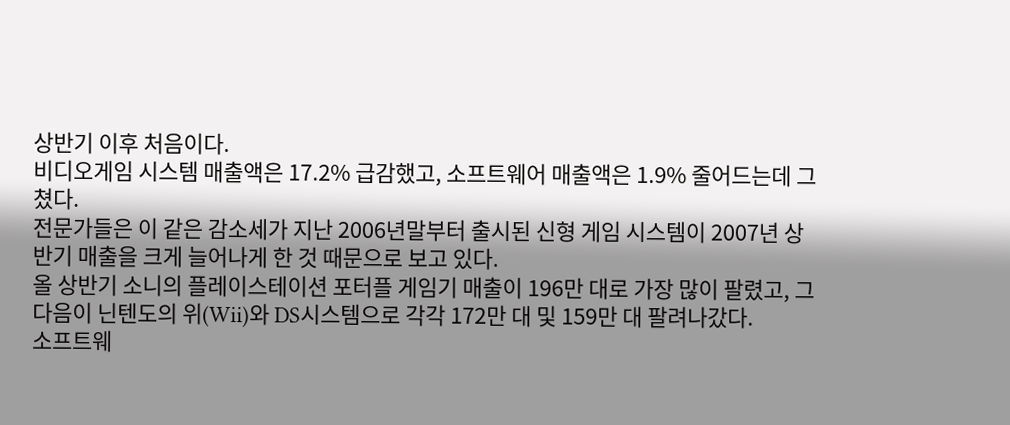상반기 이후 처음이다.
비디오게임 시스템 매출액은 17.2% 급감했고, 소프트웨어 매출액은 1.9% 줄어드는데 그쳤다.
전문가들은 이 같은 감소세가 지난 2006년말부터 출시된 신형 게임 시스템이 2007년 상반기 매출을 크게 늘어나게 한 것 때문으로 보고 있다.
올 상반기 소니의 플레이스테이션 포터플 게임기 매출이 196만 대로 가장 많이 팔렸고, 그 다음이 닌텐도의 위(Wii)와 DS시스템으로 각각 172만 대 및 159만 대 팔려나갔다.
소프트웨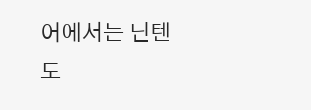어에서는 닌텐도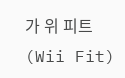가 위 피트(Wii Fit)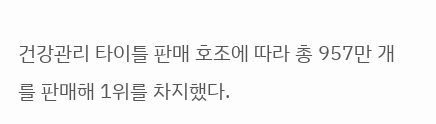건강관리 타이틀 판매 호조에 따라 총 957만 개를 판매해 1위를 차지했다.